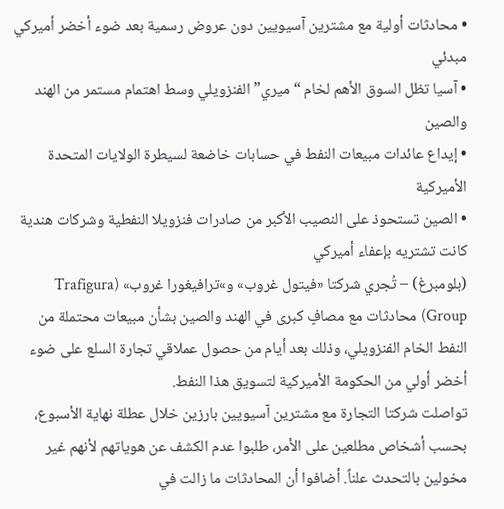• محادثات أولية مع مشترين آسيويين دون عروض رسمية بعد ضوء أخضر أميركي مبدئي
• آسيا تظل السوق الأهم لخام “ميري” الفنزويلي وسط اهتمام مستمر من الهند والصين
• إيداع عائدات مبيعات النفط في حسابات خاضعة لسيطرة الولايات المتحدة الأميركية
• الصين تستحوذ على النصيب الأكبر من صادرات فنزويلا النفطية وشركات هندية كانت تشتريه بإعفاء أميركي
(بلومبرغ) – تُجري شركتا «فيتول غروب» و»ترافيغورا غروب» (Trafigura Group) محادثات مع مصافٍ كبرى في الهند والصين بشأن مبيعات محتملة من النفط الخام الفنزويلي، وذلك بعد أيام من حصول عملاقي تجارة السلع على ضوء أخضر أولي من الحكومة الأميركية لتسويق هذا النفط.
تواصلت شركتا التجارة مع مشترين آسيويين بارزين خلال عطلة نهاية الأسبوع، بحسب أشخاص مطلعين على الأمر، طلبوا عدم الكشف عن هوياتهم لأنهم غير مخولين بالتحدث علناً. أضافوا أن المحادثات ما زالت في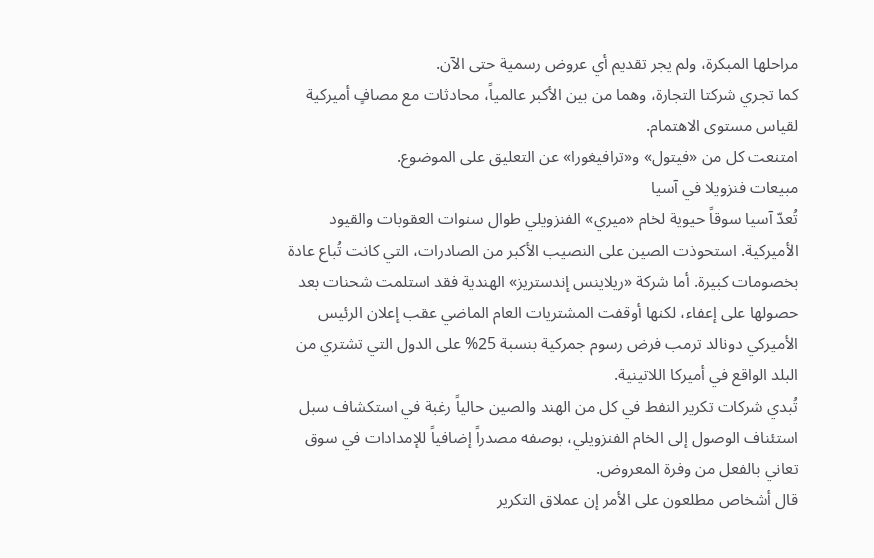مراحلها المبكرة، ولم يجر تقديم أي عروض رسمية حتى الآن.
كما تجري شركتا التجارة، وهما من بين الأكبر عالمياً، محادثات مع مصافٍ أميركية لقياس مستوى الاهتمام.
امتنعت كل من «فيتول» و«ترافيغورا» عن التعليق على الموضوع.
مبيعات فنزويلا في آسيا
تُعدّ آسيا سوقاً حيوية لخام «ميري» الفنزويلي طوال سنوات العقوبات والقيود الأميركية. استحوذت الصين على النصيب الأكبر من الصادرات، التي كانت تُباع عادة بخصومات كبيرة. أما شركة «ريلاينس إندستريز» الهندية فقد استلمت شحنات بعد حصولها على إعفاء، لكنها أوقفت المشتريات العام الماضي عقب إعلان الرئيس الأميركي دونالد ترمب فرض رسوم جمركية بنسبة 25% على الدول التي تشتري من البلد الواقع في أميركا اللاتينية.
تُبدي شركات تكرير النفط في كل من الهند والصين حالياً رغبة في استكشاف سبل استئناف الوصول إلى الخام الفنزويلي، بوصفه مصدراً إضافياً للإمدادات في سوق تعاني بالفعل من وفرة المعروض.
قال أشخاص مطلعون على الأمر إن عملاق التكرير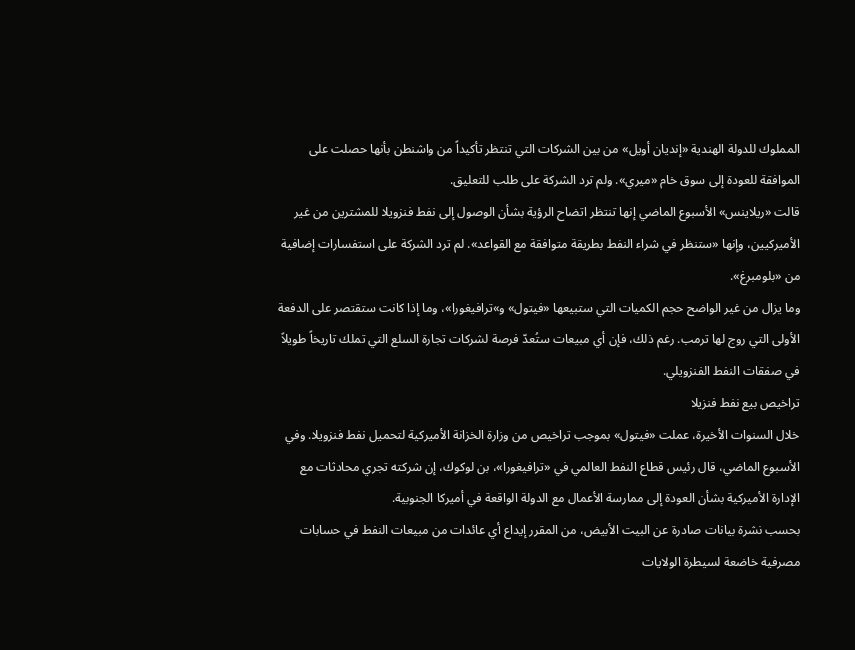المملوك للدولة الهندية «إنديان أويل» من بين الشركات التي تنتظر تأكيداً من واشنطن بأنها حصلت على الموافقة للعودة إلى سوق خام «ميري». ولم ترد الشركة على طلب للتعليق.
قالت «ريلاينس» الأسبوع الماضي إنها تنتظر اتضاح الرؤية بشأن الوصول إلى نفط فنزويلا للمشترين من غير الأميركيين، وإنها «ستنظر في شراء النفط بطريقة متوافقة مع القواعد». لم ترد الشركة على استفسارات إضافية من «بلومبرغ».
وما يزال من غير الواضح حجم الكميات التي ستبيعها «فيتول» و»ترافيغورا»، وما إذا كانت ستقتصر على الدفعة الأولى التي روج لها ترمب. رغم ذلك، فإن أي مبيعات ستُعدّ فرصة لشركات تجارة السلع التي تملك تاريخاً طويلاً في صفقات النفط الفنزويلي.
تراخيص بيع نفط فنزيلا
خلال السنوات الأخيرة، عملت «فيتول» بموجب تراخيص من وزارة الخزانة الأميركية لتحميل نفط فنزويلا. وفي الأسبوع الماضي، قال رئيس قطاع النفط العالمي في «ترافيغورا»، بن لوكوك، إن شركته تجري محادثات مع الإدارة الأميركية بشأن العودة إلى ممارسة الأعمال مع الدولة الواقعة في أميركا الجنوبية.
بحسب نشرة بيانات صادرة عن البيت الأبيض، من المقرر إيداع أي عائدات من مبيعات النفط في حسابات مصرفية خاضعة لسيطرة الولايات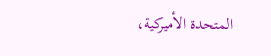المتحدة الأميركية،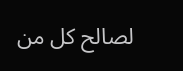لصالح كل من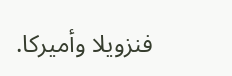فنزويلا وأميركا.